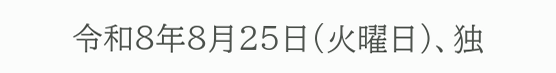令和8年8月25日(火曜日)、独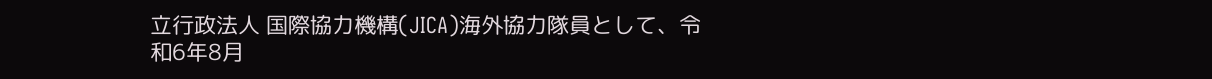立行政法人 国際協力機構(JICA)海外協力隊員として、令和6年8月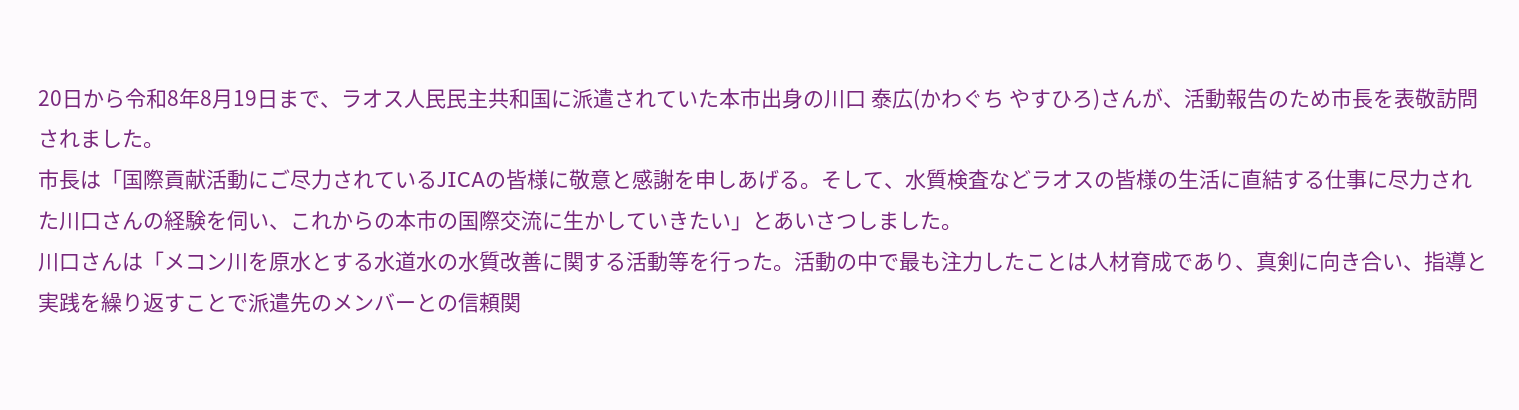20日から令和8年8月19日まで、ラオス人民民主共和国に派遣されていた本市出身の川口 泰広(かわぐち やすひろ)さんが、活動報告のため市長を表敬訪問されました。
市長は「国際貢献活動にご尽力されているJICAの皆様に敬意と感謝を申しあげる。そして、水質検査などラオスの皆様の生活に直結する仕事に尽力された川口さんの経験を伺い、これからの本市の国際交流に生かしていきたい」とあいさつしました。
川口さんは「メコン川を原水とする水道水の水質改善に関する活動等を行った。活動の中で最も注力したことは人材育成であり、真剣に向き合い、指導と実践を繰り返すことで派遣先のメンバーとの信頼関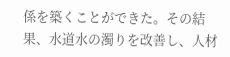係を築くことができた。その結果、水道水の濁りを改善し、人材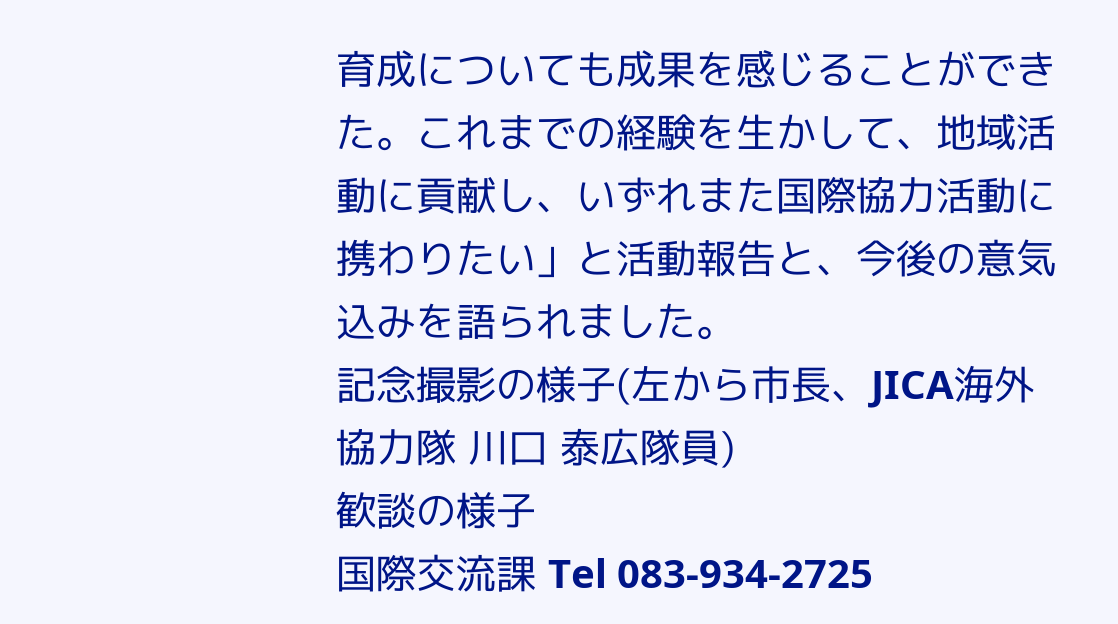育成についても成果を感じることができた。これまでの経験を生かして、地域活動に貢献し、いずれまた国際協力活動に携わりたい」と活動報告と、今後の意気込みを語られました。
記念撮影の様子(左から市長、JICA海外協力隊 川口 泰広隊員)
歓談の様子
国際交流課 Tel 083-934-2725